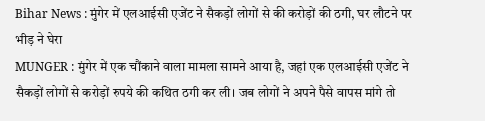Bihar News : मुंगेर में एलआईसी एजेंट ने सैकड़ों लोगों से की करोड़ों की ठगी, घर लौटने पर भीड़ ने घेरा
MUNGER : मुंगेर में एक चौंकाने वाला मामला सामने आया है, जहां एक एलआईसी एजेंट ने सैकड़ों लोगों से करोड़ों रुपये की कथित ठगी कर ली। जब लोगों ने अपने पैसे वापस मांगे तो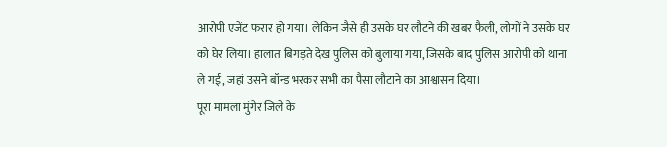आरोपी एजेंट फरार हो गया। लेकिन जैसे ही उसके घर लौटने की खबर फैली, लोगों ने उसके घर को घेर लिया। हालात बिगड़ते देख पुलिस को बुलाया गया, जिसके बाद पुलिस आरोपी को थाना ले गई, जहां उसने बॉन्ड भरकर सभी का पैसा लौटाने का आश्वासन दिया।
पूरा मामला मुंगेर जिले के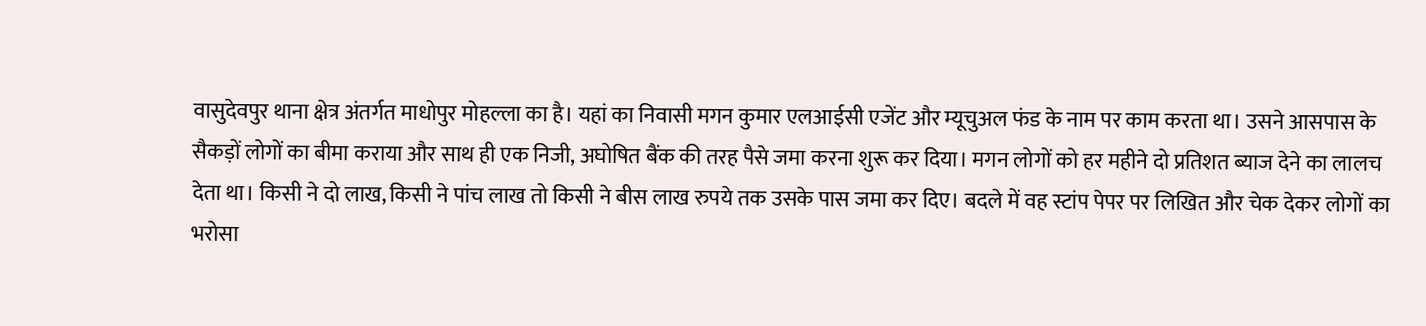वासुदेवपुर थाना क्षेत्र अंतर्गत माधोपुर मोहल्ला का है। यहां का निवासी मगन कुमार एलआईसी एजेंट और म्यूचुअल फंड के नाम पर काम करता था। उसने आसपास के सैकड़ों लोगों का बीमा कराया और साथ ही एक निजी, अघोषित बैंक की तरह पैसे जमा करना शुरू कर दिया। मगन लोगों को हर महीने दो प्रतिशत ब्याज देने का लालच देता था। किसी ने दो लाख, किसी ने पांच लाख तो किसी ने बीस लाख रुपये तक उसके पास जमा कर दिए। बदले में वह स्टांप पेपर पर लिखित और चेक देकर लोगों का भरोसा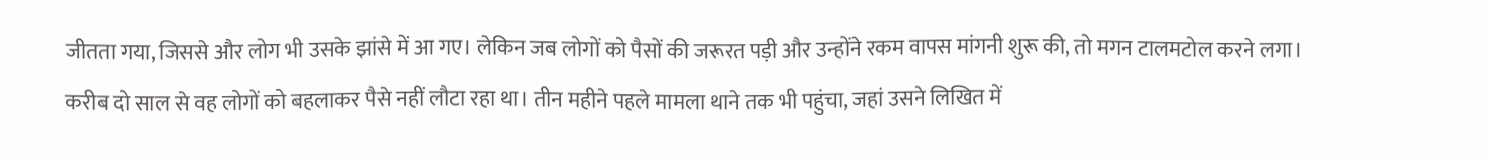जीतता गया, जिससे और लोग भी उसके झांसे में आ गए। लेकिन जब लोगों को पैसों की जरूरत पड़ी और उन्होंने रकम वापस मांगनी शुरू की, तो मगन टालमटोल करने लगा।
करीब दो साल से वह लोगों को बहलाकर पैसे नहीं लौटा रहा था। तीन महीने पहले मामला थाने तक भी पहुंचा, जहां उसने लिखित में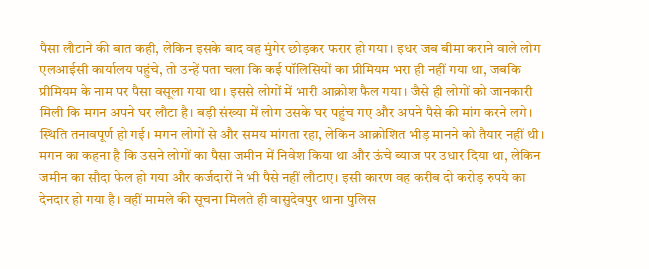पैसा लौटाने की बात कही, लेकिन इसके बाद वह मुंगेर छोड़कर फरार हो गया। इधर जब बीमा कराने वाले लोग एलआईसी कार्यालय पहुंचे, तो उन्हें पता चला कि कई पॉलिसियों का प्रीमियम भरा ही नहीं गया था, जबकि प्रीमियम के नाम पर पैसा वसूला गया था। इससे लोगों में भारी आक्रोश फैल गया। जैसे ही लोगों को जानकारी मिली कि मगन अपने घर लौटा है। बड़ी संख्या में लोग उसके घर पहुंच गए और अपने पैसे की मांग करने लगे। स्थिति तनावपूर्ण हो गई। मगन लोगों से और समय मांगता रहा, लेकिन आक्रोशित भीड़ मानने को तैयार नहीं थी।
मगन का कहना है कि उसने लोगों का पैसा जमीन में निवेश किया था और ऊंचे ब्याज पर उधार दिया था, लेकिन जमीन का सौदा फेल हो गया और कर्जदारों ने भी पैसे नहीं लौटाए। इसी कारण वह करीब दो करोड़ रुपये का देनदार हो गया है। वहीं मामले की सूचना मिलते ही वासुदेवपुर थाना पुलिस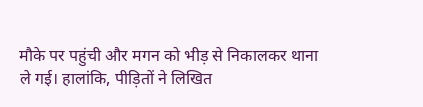मौके पर पहुंची और मगन को भीड़ से निकालकर थाना ले गई। हालांकि, पीड़ितों ने लिखित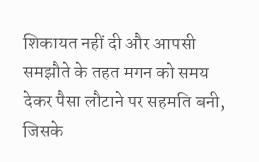शिकायत नहीं दी और आपसी समझौते के तहत मगन को समय देकर पैसा लौटाने पर सहमति बनी, जिसके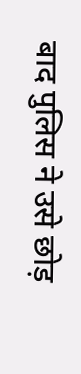बाद पुलिस ने उसे छोड़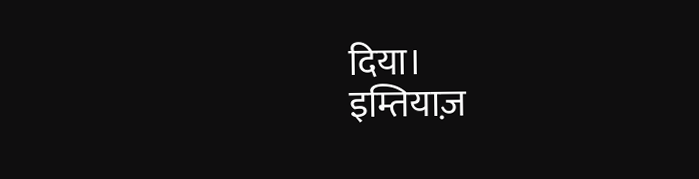दिया।
इम्तियाज़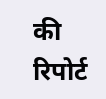की रिपोर्ट